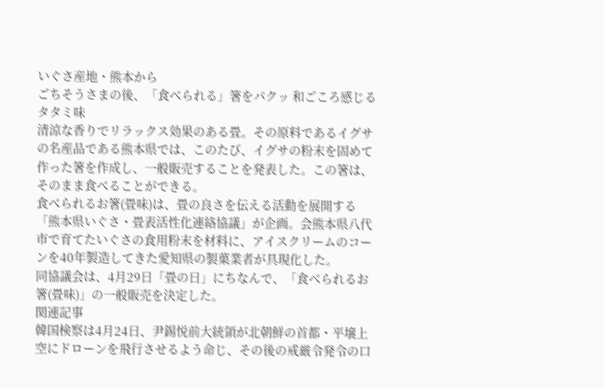いぐさ産地・熊本から
ごちそうさまの後、「食べられる」箸をパクッ 和ごころ感じるタタミ味
清涼な香りでリラックス効果のある畳。その原料であるイグサの名産品である熊本県では、このたび、イグサの粉末を固めて作った箸を作成し、一般販売することを発表した。この箸は、そのまま食べることができる。
食べられるお箸(畳味)は、畳の良さを伝える活動を展開する「熊本県いぐさ・畳表活性化連絡協議」が企画。会熊本県八代市で育てたいぐさの食用粉末を材料に、アイスクリームのコーンを40年製造してきた愛知県の製菓業者が具現化した。
同協議会は、4月29日「畳の日」にちなんで、「食べられるお箸(畳味)」の一般販売を決定した。
関連記事
韓国検察は4月24日、尹錫悦前大統領が北朝鮮の首都・平壌上空にドローンを飛行させるよう命じ、その後の戒厳令発令の口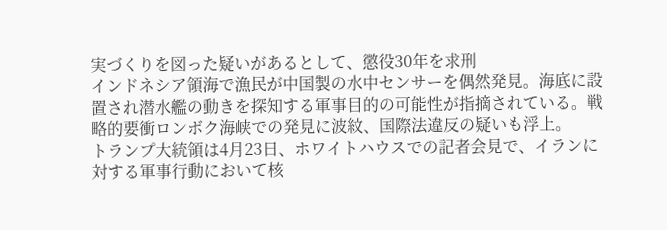実づくりを図った疑いがあるとして、懲役30年を求刑
インドネシア領海で漁民が中国製の水中センサーを偶然発見。海底に設置され潜水艦の動きを探知する軍事目的の可能性が指摘されている。戦略的要衝ロンボク海峡での発見に波紋、国際法違反の疑いも浮上。
トランプ大統領は4月23日、ホワイトハウスでの記者会見で、イランに対する軍事行動において核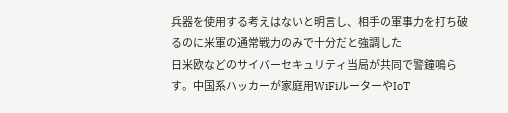兵器を使用する考えはないと明言し、相手の軍事力を打ち破るのに米軍の通常戦力のみで十分だと強調した
日米欧などのサイバーセキュリティ当局が共同で警鐘鳴らす。中国系ハッカーが家庭用WiFiルーターやIoT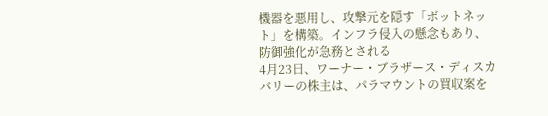機器を悪用し、攻撃元を隠す「ボットネット」を構築。インフラ侵入の懸念もあり、防御強化が急務とされる
4月23日、ワーナー・ブラザース・ディスカバリーの株主は、パラマウントの買収案を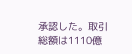承認した。取引総額は1110億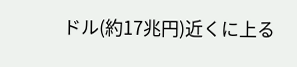ドル(約17兆円)近くに上る